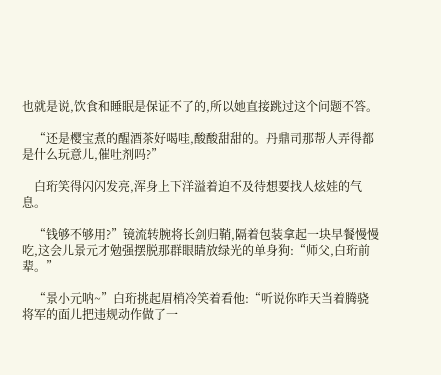也就是说,饮食和睡眠是保证不了的,所以她直接跳过这个问题不答。

    “还是樱宝煮的醒酒茶好喝哇,酸酸甜甜的。丹鼎司那帮人弄得都是什么玩意儿,催吐剂吗?”

    白珩笑得闪闪发亮,浑身上下洋溢着迫不及待想要找人炫娃的气息。

    “钱够不够用?”镜流转腕将长剑归鞘,隔着包装拿起一块早餐慢慢吃,这会儿景元才勉强摆脱那群眼睛放绿光的单身狗:“师父,白珩前辈。”

    “景小元呐~”白珩挑起眉梢冷笑着看他:“听说你昨天当着腾骁将军的面儿把违规动作做了一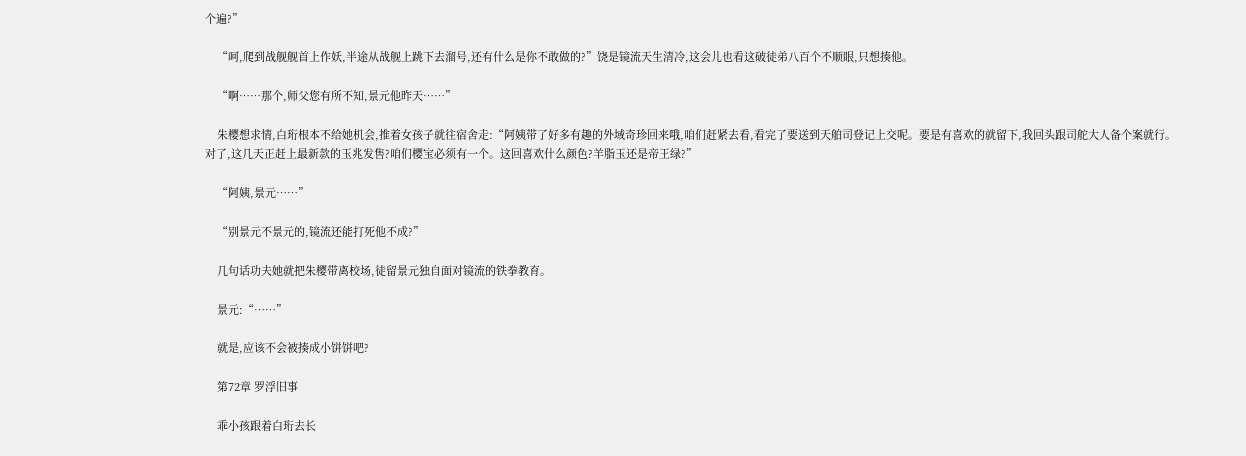个遍?”

    “呵,爬到战舰舰首上作妖,半途从战舰上跳下去溜号,还有什么是你不敢做的?”饶是镜流天生清冷,这会儿也看这破徒弟八百个不顺眼,只想揍他。

    “啊……那个,师父您有所不知,景元他昨天……”

    朱樱想求情,白珩根本不给她机会,推着女孩子就往宿舍走:“阿姨带了好多有趣的外域奇珍回来哦,咱们赶紧去看,看完了要送到天舶司登记上交呢。要是有喜欢的就留下,我回头跟司舵大人备个案就行。对了,这几天正赶上最新款的玉兆发售?咱们樱宝必须有一个。这回喜欢什么颜色?羊脂玉还是帝王绿?”

    “阿姨,景元……”

    “别景元不景元的,镜流还能打死他不成?”

    几句话功夫她就把朱樱带离校场,徒留景元独自面对镜流的铁拳教育。

    景元:“……”

    就是,应该不会被揍成小饼饼吧?

    第72章 罗浮旧事

    乖小孩跟着白珩去长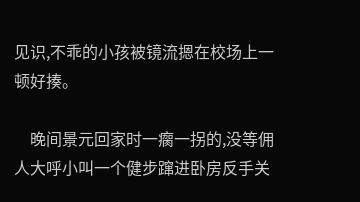见识,不乖的小孩被镜流摁在校场上一顿好揍。

    晚间景元回家时一瘸一拐的,没等佣人大呼小叫一个健步蹿进卧房反手关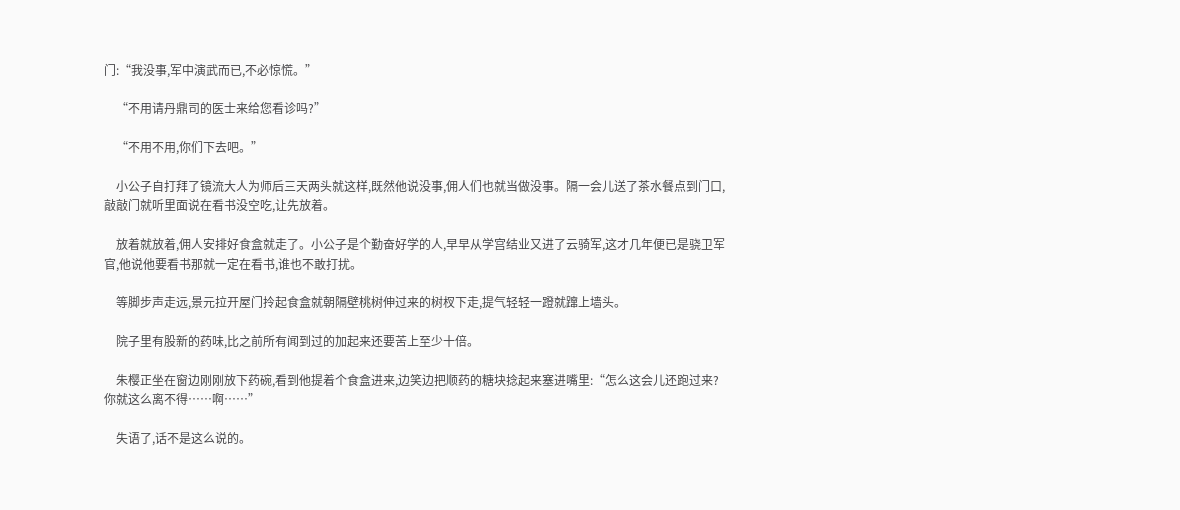门:“我没事,军中演武而已,不必惊慌。”

    “不用请丹鼎司的医士来给您看诊吗?”

    “不用不用,你们下去吧。”

    小公子自打拜了镜流大人为师后三天两头就这样,既然他说没事,佣人们也就当做没事。隔一会儿送了茶水餐点到门口,敲敲门就听里面说在看书没空吃,让先放着。

    放着就放着,佣人安排好食盒就走了。小公子是个勤奋好学的人,早早从学宫结业又进了云骑军,这才几年便已是骁卫军官,他说他要看书那就一定在看书,谁也不敢打扰。

    等脚步声走远,景元拉开屋门拎起食盒就朝隔壁桃树伸过来的树杈下走,提气轻轻一蹬就蹿上墙头。

    院子里有股新的药味,比之前所有闻到过的加起来还要苦上至少十倍。

    朱樱正坐在窗边刚刚放下药碗,看到他提着个食盒进来,边笑边把顺药的糖块捻起来塞进嘴里:“怎么这会儿还跑过来?你就这么离不得……啊……”

    失语了,话不是这么说的。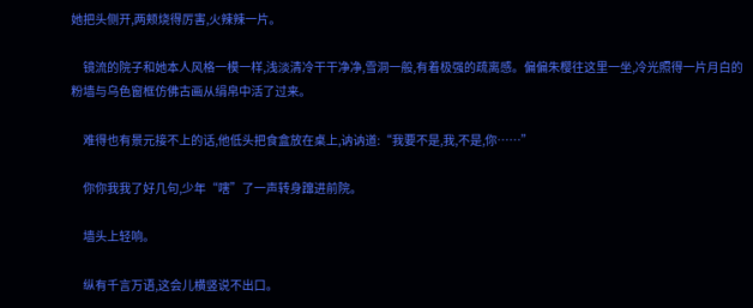她把头侧开,两颊烧得厉害,火辣辣一片。

    镜流的院子和她本人风格一模一样,浅淡清冷干干净净,雪洞一般,有着极强的疏离感。偏偏朱樱往这里一坐,冷光照得一片月白的粉墙与乌色窗框仿佛古画从绢帛中活了过来。

    难得也有景元接不上的话,他低头把食盒放在桌上,讷讷道:“我要不是,我,不是,你……”

    你你我我了好几句,少年“嗐”了一声转身蹿进前院。

    墙头上轻响。

    纵有千言万语,这会儿横竖说不出口。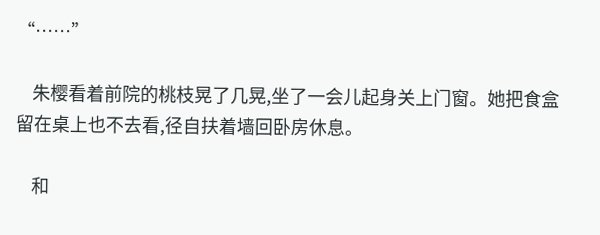“……”

    朱樱看着前院的桃枝晃了几晃,坐了一会儿起身关上门窗。她把食盒留在桌上也不去看,径自扶着墙回卧房休息。

    和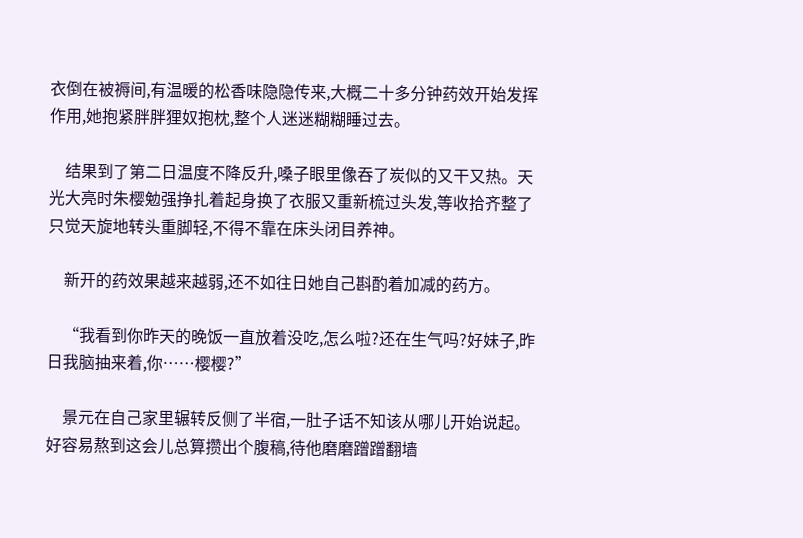衣倒在被褥间,有温暖的松香味隐隐传来,大概二十多分钟药效开始发挥作用,她抱紧胖胖狸奴抱枕,整个人迷迷糊糊睡过去。

    结果到了第二日温度不降反升,嗓子眼里像吞了炭似的又干又热。天光大亮时朱樱勉强挣扎着起身换了衣服又重新梳过头发,等收拾齐整了只觉天旋地转头重脚轻,不得不靠在床头闭目养神。

    新开的药效果越来越弱,还不如往日她自己斟酌着加减的药方。

    “我看到你昨天的晚饭一直放着没吃,怎么啦?还在生气吗?好妹子,昨日我脑抽来着,你……樱樱?”

    景元在自己家里辗转反侧了半宿,一肚子话不知该从哪儿开始说起。好容易熬到这会儿总算攒出个腹稿,待他磨磨蹭蹭翻墙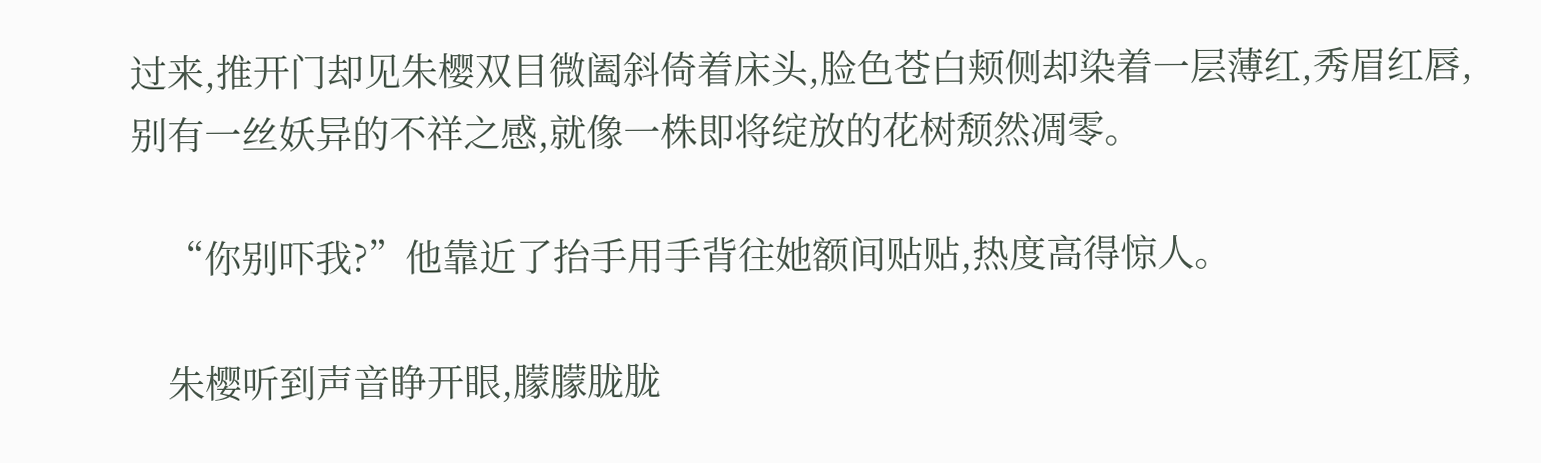过来,推开门却见朱樱双目微阖斜倚着床头,脸色苍白颊侧却染着一层薄红,秀眉红唇,别有一丝妖异的不祥之感,就像一株即将绽放的花树颓然凋零。

    “你别吓我?”他靠近了抬手用手背往她额间贴贴,热度高得惊人。

    朱樱听到声音睁开眼,朦朦胧胧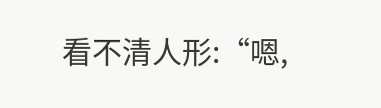看不清人形:“嗯,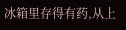冰箱里存得有药,从上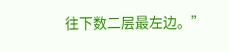往下数二层最左边。”